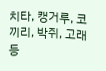치타, 캥거루, 코끼리, 박쥐, 고래 등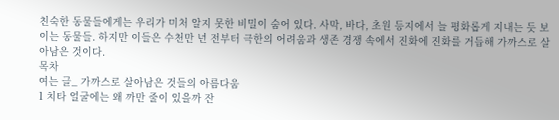친숙한 동물들에게는 우리가 미처 알지 못한 비밀이 숨어 있다. 사막, 바다, 초원 등지에서 늘 평화롭게 지내는 듯 보이는 동물들. 하지만 이들은 수천만 년 전부터 극한의 어려움과 생존 경쟁 속에서 진화에 진화를 거듭해 가까스로 살아남은 것이다.
목차
여는 글_ 가까스로 살아남은 것들의 아름다움
1 치타 얼굴에는 왜 까만 줄이 있을까 잔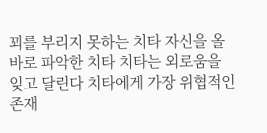꾀를 부리지 못하는 치타 자신을 올바로 파악한 치타 치타는 외로움을 잊고 달린다 치타에게 가장 위협적인 존재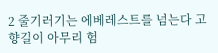2 줄기러기는 에베레스트를 넘는다 고향길이 아무리 험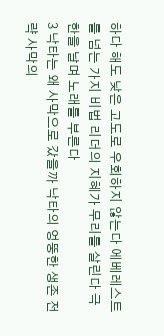하다 해도 낮은 고도로 우회하지 않는다 에베레스트를 넘는 가지 비법 리더의 지혜가 무리를 살린다 극한을 날며 노래를 부른다
3 낙타는 왜 사막으로 갔을까 낙타의 엉뚱한 생존 전략 사막의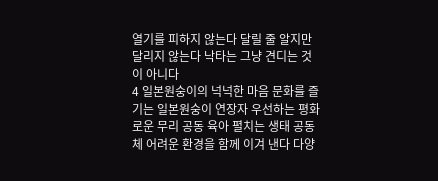열기를 피하지 않는다 달릴 줄 알지만 달리지 않는다 낙타는 그냥 견디는 것이 아니다
4 일본원숭이의 넉넉한 마음 문화를 즐기는 일본원숭이 연장자 우선하는 평화로운 무리 공동 육아 펼치는 생태 공동체 어려운 환경을 함께 이겨 낸다 다양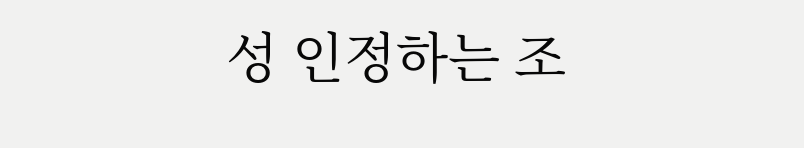성 인정하는 조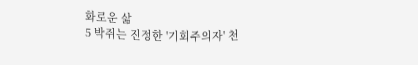화로운 삶
5 박쥐는 진정한 '기회주의자' 천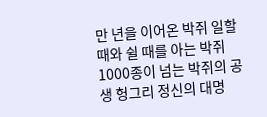만 년을 이어온 박쥐 일할 때와 쉴 때를 아는 박쥐 1000종이 넘는 박쥐의 공생 헝그리 정신의 대명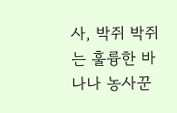사, 박쥐 박쥐는 훌륭한 바나나 농사꾼